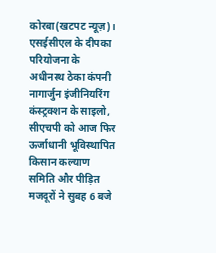कोरबा(खटपट न्यूज़)। एसईसीएल के दीपका परियोजना के अधीनस्थ ठेका कंपनी नागार्जुन इंजीनियरिंग कंस्ट्रक्शन के साइलो, सीएचपी को आज फिर ऊर्जाधानी भूविस्थापित किसान कल्याण समिति और पीड़ित मजदूरों ने सुबह 6 बजे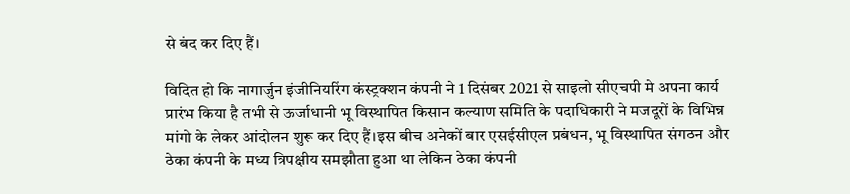से बंद कर दिए हैं।

विदित हो कि नागार्जुन इंजीनियरिंग कंस्ट्रक्शन कंपनी ने 1 दिसंबर 2021 से साइलो सीएचपी मे अपना कार्य प्रारंभ किया है तभी से ऊर्जाधानी भू विस्थापित किसान कल्याण समिति के पदाधिकारी ने मजदूरों के विभिन्न मांगो के लेकर आंदोलन शुरू कर दिए हैं।इस बीच अनेकों बार एसईसीएल प्रबंधन, भू विस्थापित संगठन और ठेका कंपनी के मध्य त्रिपक्षीय समझौता हुआ था लेकिन ठेका कंपनी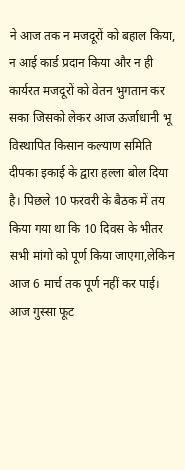ने आज तक न मजदूरों को बहाल किया, न आई कार्ड प्रदान किया और न ही कार्यरत मजदूरों को वेतन भुगतान कर सका जिसको लेकर आज ऊर्जाधानी भू विस्थापित किसान कल्याण समिति दीपका इकाई के द्वारा हल्ला बोल दिया है। पिछले 10 फरवरी के बैठक में तय किया गया था कि 10 दिवस के भीतर सभी मांगो को पूर्ण किया जाएगा,लेकिन आज 6 मार्च तक पूर्ण नहीं कर पाई। आज गुस्सा फूट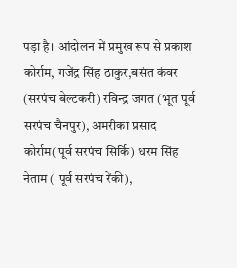पड़ा है। आंदोलन में प्रमुख रूप से प्रकाश कोर्राम, गजेंद्र सिंह ठाकुर,बसंत कंवर (सरपंच बेल्टकरी) रविन्द्र जगत (भूत पूर्व सरपंच चैनपुर), अमरीका प्रसाद कोर्राम(पूर्व सरपंच सिर्कि) धरम सिंह नेताम ( पूर्व सरपंच रेंकी),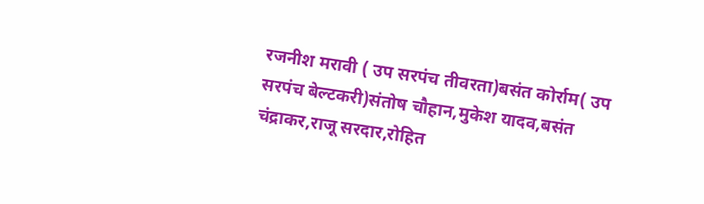रजनीश मरावी ( उप सरपंच तीवरता)बसंत कोर्राम( उप सरपंच बेल्टकरी)संतोष चौहान,मुकेश यादव,बसंत चंद्राकर,राजू सरदार,रोहित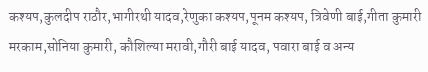कश्यप,कुलदीप राठौर,भागीरथी यादव,रेणुका कश्यप,पूनम कश्यप, त्रिवेणी बाई,गीता कुमारी मरकाम,सोनिया कुमारी, कौशिल्या मरावी,गौरी बाई यादव, पवारा बाई व अन्य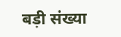बड़ी संख्या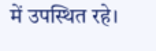में उपस्थित रहे।